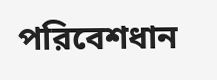পরিবেশধান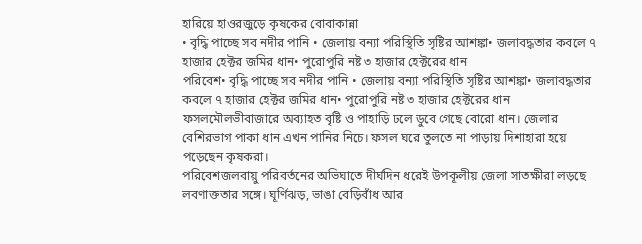হারিয়ে হাওরজুড়ে কৃষকের বোবাকান্না
• বৃদ্ধি পাচ্ছে সব নদীর পানি • জেলায় বন্যা পরিস্থিতি সৃষ্টির আশঙ্কা• জলাবদ্ধতার কবলে ৭ হাজার হেক্টর জমির ধান• পুরোপুরি নষ্ট ৩ হাজার হেক্টরের ধান
পরিবেশ• বৃদ্ধি পাচ্ছে সব নদীর পানি • জেলায় বন্যা পরিস্থিতি সৃষ্টির আশঙ্কা• জলাবদ্ধতার কবলে ৭ হাজার হেক্টর জমির ধান• পুরোপুরি নষ্ট ৩ হাজার হেক্টরের ধান
ফসলমৌলভীবাজারে অব্যাহত বৃষ্টি ও পাহাড়ি ঢলে ডুবে গেছে বোরো ধান। জেলার বেশিরভাগ পাকা ধান এখন পানির নিচে। ফসল ঘরে তুলতে না পাড়ায় দিশাহারা হয়ে পড়েছেন কৃষকরা।
পরিবেশজলবায়ু পরিবর্তনের অভিঘাতে দীর্ঘদিন ধরেই উপকূলীয় জেলা সাতক্ষীরা লড়ছে লবণাক্ততার সঙ্গে। ঘূর্ণিঝড়, ভাঙা বেড়িবাঁধ আর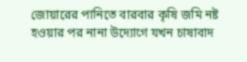জোয়ারের পানিতে বারবার কৃষি জমি নষ্ট হওয়ার পর নানা উদ্যোগে যখন চাষাবাদ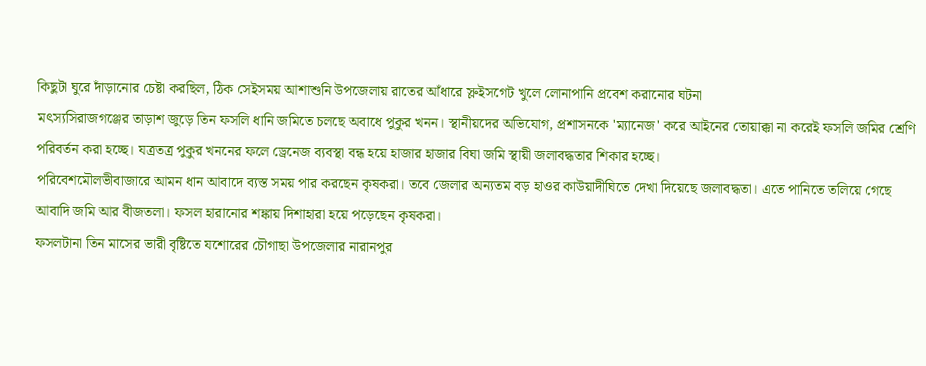কিছুটা ঘুরে দাঁড়ানোর চেষ্টা করছিল, ঠিক সেইসময় আশাশুনি উপজেলায় রাতের আঁধারে স্লুইসগেট খুলে লোনাপানি প্রবেশ করানোর ঘটনা
মৎস্যসিরাজগঞ্জের তাড়াশ জুড়ে তিন ফসলি ধানি জমিতে চলছে অবাধে পুকুর খনন। স্থানীয়দের অভিযোগ, প্রশাসনকে 'ম্যানেজ' করে আইনের তোয়াক্কা না করেই ফসলি জমির শ্রেণি পরিবর্তন করা হচ্ছে। যত্রতত্র পুকুর খননের ফলে ড্রেনেজ ব্যবস্থা বন্ধ হয়ে হাজার হাজার বিঘা জমি স্থায়ী জলাবদ্ধতার শিকার হচ্ছে।
পরিবেশমৌলভীবাজারে আমন ধান আবাদে ব্যস্ত সময় পার করছেন কৃষকরা। তবে জেলার অন্যতম বড় হাওর কাউয়াদীঘিতে দেখা দিয়েছে জলাবদ্ধতা। এতে পানিতে তলিয়ে গেছে আবাদি জমি আর বীজতলা। ফসল হারানোর শঙ্কায় দিশাহারা হয়ে পড়েছেন কৃষকরা।
ফসলটানা তিন মাসের ভারী বৃষ্টিতে যশোরের চৌগাছা উপজেলার নারানপুর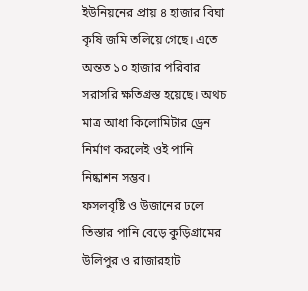ইউনিয়নের প্রায় ৪ হাজার বিঘা কৃষি জমি তলিয়ে গেছে। এতে অন্তত ১০ হাজার পরিবার সরাসরি ক্ষতিগ্রস্ত হয়েছে। অথচ মাত্র আধা কিলোমিটার ড্রেন নির্মাণ করলেই ওই পানি নিষ্কাশন সম্ভব।
ফসলবৃষ্টি ও উজানের ঢলে তিস্তার পানি বেড়ে কুড়িগ্রামের উলিপুর ও রাজারহাট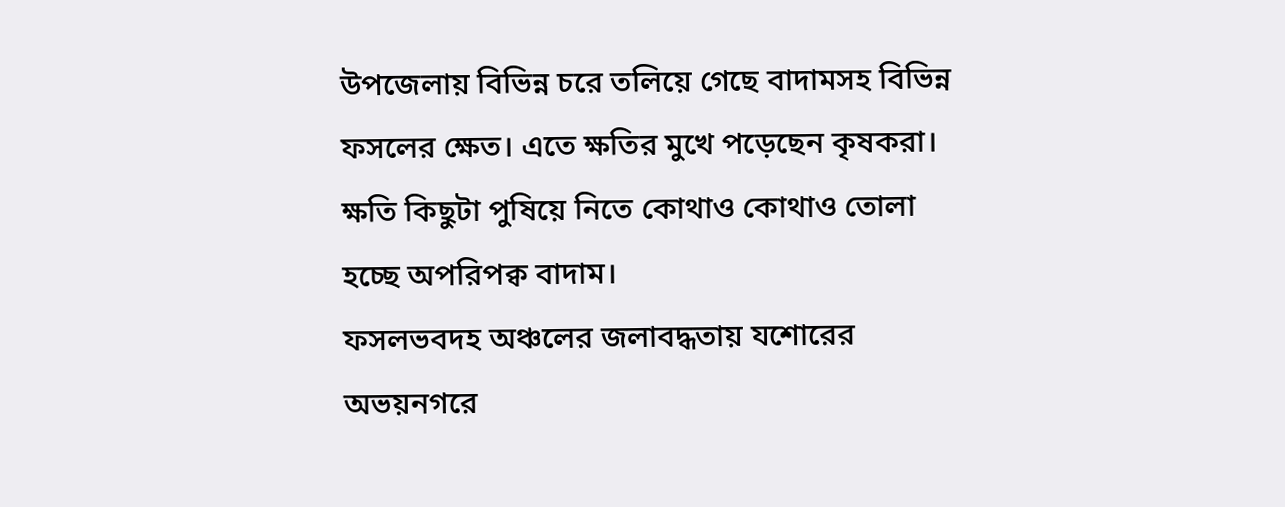উপজেলায় বি‌ভিন্ন চরে তলিয়ে গেছে বাদামসহ বিভিন্ন ফ‌স‌লের ক্ষেত। এতে ক্ষতির মুখে পড়েছেন কৃষকরা। ক্ষতি কিছুটা পুষিয়ে নিতে কোথাও কোথাও তোলা হচ্ছে অপরিপক্ব বাদাম।
ফসলভবদহ অঞ্চলের জলাবদ্ধতায় যশোরের অভয়নগরে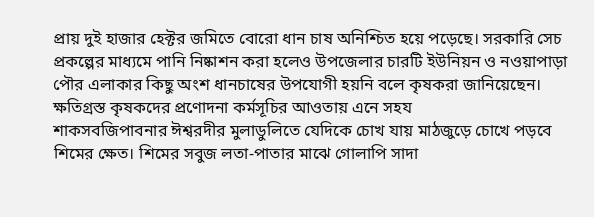প্রায় দুই হাজার হেক্টর জমিতে বোরো ধান চাষ অনিশ্চিত হয়ে পড়েছে। সরকারি সেচ প্রকল্পের মাধ্যমে পানি নিষ্কাশন করা হলেও উপজেলার চারটি ইউনিয়ন ও নওয়াপাড়া পৌর এলাকার কিছু অংশ ধানচাষের উপযোগী হয়নি বলে কৃষকরা জানিয়েছেন। ক্ষতিগ্রস্ত কৃষকদের প্রণোদনা কর্মসূচির আওতায় এনে সহয
শাকসবজিপাবনার ঈশ্বরদীর মুলাডুলিতে যেদিকে চোখ যায় মাঠজুড়ে চোখে পড়বে শিমের ক্ষেত। শিমের সবুজ লতা-পাতার মাঝে গোলাপি সাদা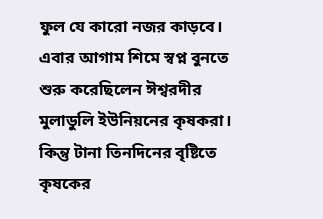ফুল যে কারো নজর কাড়বে। এবার আগাম শিমে স্বপ্ন বুনতে শুরু করেছিলেন ঈশ্বরদীর মুলাডুলি ইউনিয়নের কৃষকরা। কিন্তু টানা তিনদিনের বৃষ্টিতে কৃষকের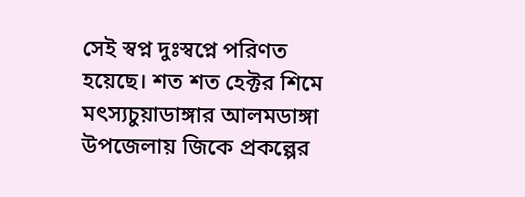সেই স্বপ্ন দুঃস্বপ্নে পরিণত হয়েছে। শত শত হেক্টর শিমে
মৎস্যচুয়াডাঙ্গার আলমডাঙ্গা উপজেলায় জিকে প্রকল্পের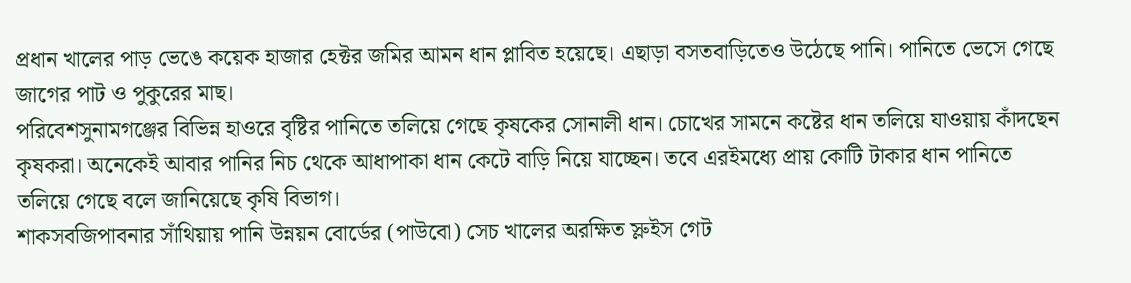প্রধান খালের পাড় ভেঙে কয়েক হাজার হেক্টর জমির আমন ধান প্লাবিত হয়েছে। এছাড়া বসতবাড়িতেও উঠেছে পানি। পানিতে ভেসে গেছে জাগের পাট ও পুকুরের মাছ।
পরিবেশসুনামগঞ্জের বিভিন্ন হাওরে বৃষ্টির পানিতে তলিয়ে গেছে কৃষকের সোনালী ধান। চোখের সামনে কষ্টের ধান তলিয়ে যাওয়ায় কাঁদছেন কৃষকরা। অনেকেই আবার পানির নিচ থেকে আধাপাকা ধান কেটে বাড়ি নিয়ে যাচ্ছেন। তবে এরইমধ্যে প্রায় কোটি টাকার ধান পানিতে তলিয়ে গেছে বলে জানিয়েছে কৃষি বিভাগ।
শাকসবজিপাবনার সাঁথিয়ায় পানি উন্নয়ন বোর্ডের (পাউবো) সেচ খালের অরক্ষিত স্লুইস গেট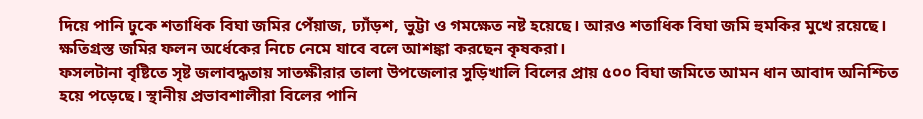দিয়ে পানি ঢুকে শতাধিক বিঘা জমির পেঁয়াজ, ঢ্যাঁড়শ, ভুট্টা ও গমক্ষেত নষ্ট হয়েছে। আরও শতাধিক বিঘা জমি হুমকির মুখে রয়েছে। ক্ষতিগ্রস্ত জমির ফলন অর্ধেকের নিচে নেমে যাবে বলে আশঙ্কা করছেন কৃষকরা।
ফসলটানা বৃষ্টিতে সৃষ্ট জলাবদ্ধতায় সাতক্ষীরার তালা উপজেলার সুড়িখালি বিলের প্রায় ৫০০ বিঘা জমিতে আমন ধান আবাদ অনিশ্চিত হয়ে পড়েছে। স্থানীয় প্রভাবশালীরা বিলের পানি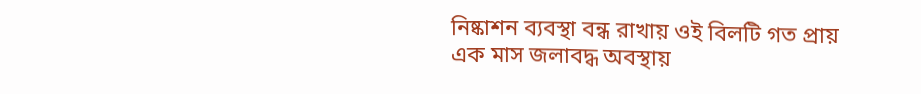নিষ্কাশন ব্যবস্থা বন্ধ রাখায় ওই বিলটি গত প্রায় এক মাস জলাবদ্ধ অবস্থায়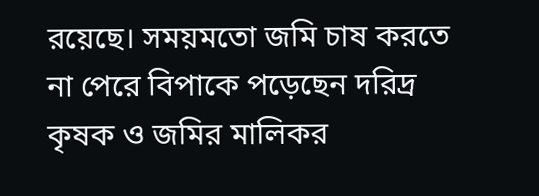রয়েছে। সময়মতো জমি চাষ করতে না পেরে বিপাকে পড়েছেন দরিদ্র কৃষক ও জমির মালিকর